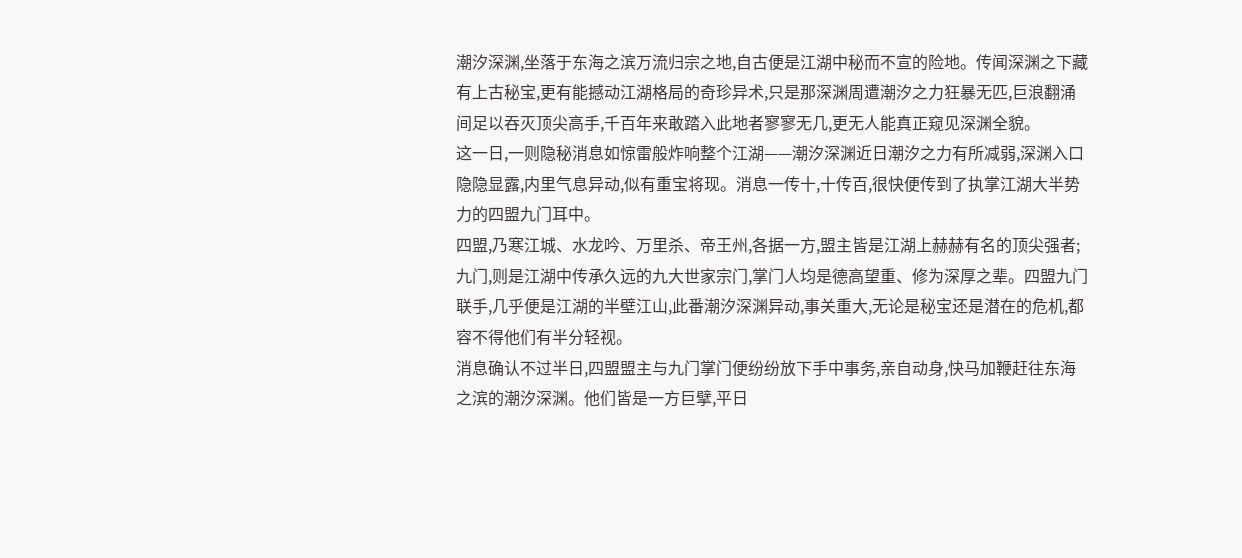潮汐深渊,坐落于东海之滨万流归宗之地,自古便是江湖中秘而不宣的险地。传闻深渊之下藏有上古秘宝,更有能撼动江湖格局的奇珍异术,只是那深渊周遭潮汐之力狂暴无匹,巨浪翻涌间足以吞灭顶尖高手,千百年来敢踏入此地者寥寥无几,更无人能真正窥见深渊全貌。
这一日,一则隐秘消息如惊雷般炸响整个江湖——潮汐深渊近日潮汐之力有所减弱,深渊入口隐隐显露,内里气息异动,似有重宝将现。消息一传十,十传百,很快便传到了执掌江湖大半势力的四盟九门耳中。
四盟,乃寒江城、水龙吟、万里杀、帝王州,各据一方,盟主皆是江湖上赫赫有名的顶尖强者;九门,则是江湖中传承久远的九大世家宗门,掌门人均是德高望重、修为深厚之辈。四盟九门联手,几乎便是江湖的半壁江山,此番潮汐深渊异动,事关重大,无论是秘宝还是潜在的危机,都容不得他们有半分轻视。
消息确认不过半日,四盟盟主与九门掌门便纷纷放下手中事务,亲自动身,快马加鞭赶往东海之滨的潮汐深渊。他们皆是一方巨擘,平日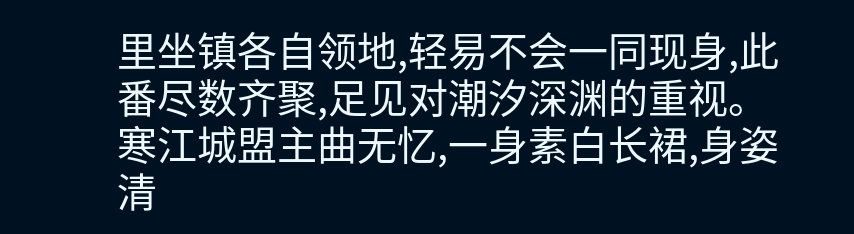里坐镇各自领地,轻易不会一同现身,此番尽数齐聚,足见对潮汐深渊的重视。
寒江城盟主曲无忆,一身素白长裙,身姿清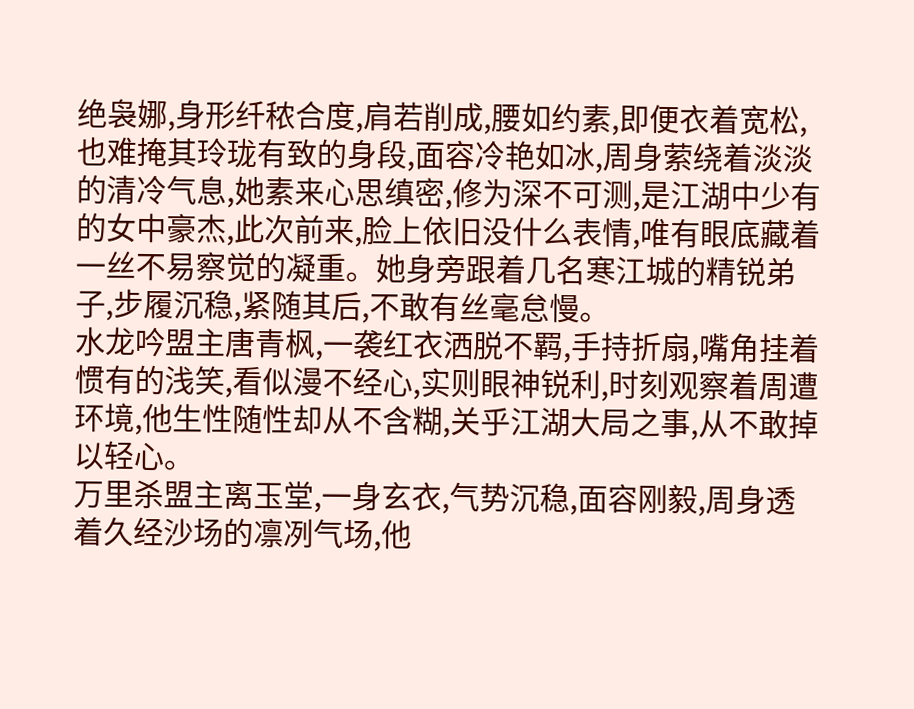绝袅娜,身形纤秾合度,肩若削成,腰如约素,即便衣着宽松,也难掩其玲珑有致的身段,面容冷艳如冰,周身萦绕着淡淡的清冷气息,她素来心思缜密,修为深不可测,是江湖中少有的女中豪杰,此次前来,脸上依旧没什么表情,唯有眼底藏着一丝不易察觉的凝重。她身旁跟着几名寒江城的精锐弟子,步履沉稳,紧随其后,不敢有丝毫怠慢。
水龙吟盟主唐青枫,一袭红衣洒脱不羁,手持折扇,嘴角挂着惯有的浅笑,看似漫不经心,实则眼神锐利,时刻观察着周遭环境,他生性随性却从不含糊,关乎江湖大局之事,从不敢掉以轻心。
万里杀盟主离玉堂,一身玄衣,气势沉稳,面容刚毅,周身透着久经沙场的凛冽气场,他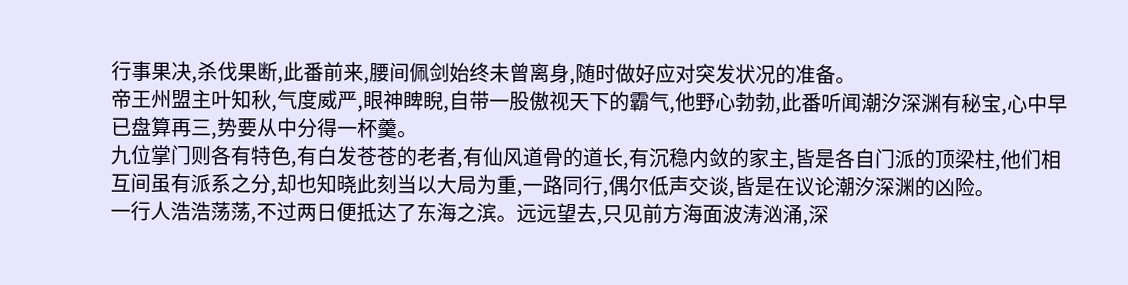行事果决,杀伐果断,此番前来,腰间佩剑始终未曾离身,随时做好应对突发状况的准备。
帝王州盟主叶知秋,气度威严,眼神睥睨,自带一股傲视天下的霸气,他野心勃勃,此番听闻潮汐深渊有秘宝,心中早已盘算再三,势要从中分得一杯羹。
九位掌门则各有特色,有白发苍苍的老者,有仙风道骨的道长,有沉稳内敛的家主,皆是各自门派的顶梁柱,他们相互间虽有派系之分,却也知晓此刻当以大局为重,一路同行,偶尔低声交谈,皆是在议论潮汐深渊的凶险。
一行人浩浩荡荡,不过两日便抵达了东海之滨。远远望去,只见前方海面波涛汹涌,深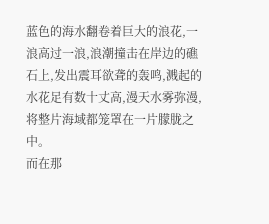蓝色的海水翻卷着巨大的浪花,一浪高过一浪,浪潮撞击在岸边的礁石上,发出震耳欲聋的轰鸣,溅起的水花足有数十丈高,漫天水雾弥漫,将整片海域都笼罩在一片朦胧之中。
而在那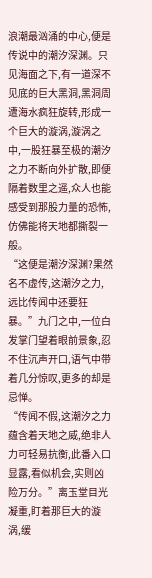浪潮最汹涌的中心,便是传说中的潮汐深渊。只见海面之下,有一道深不见底的巨大黑洞,黑洞周遭海水疯狂旋转,形成一个巨大的漩涡,漩涡之中,一股狂暴至极的潮汐之力不断向外扩散,即便隔着数里之遥,众人也能感受到那股力量的恐怖,仿佛能将天地都撕裂一般。
“这便是潮汐深渊?果然名不虚传,这潮汐之力,远比传闻中还要狂暴。”九门之中,一位白发掌门望着眼前景象,忍不住沉声开口,语气中带着几分惊叹,更多的却是忌惮。
“传闻不假,这潮汐之力蕴含着天地之威,绝非人力可轻易抗衡,此番入口显露,看似机会,实则凶险万分。”离玉堂目光凝重,盯着那巨大的漩涡,缓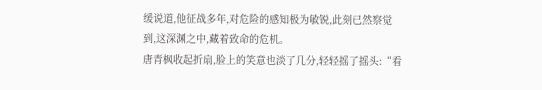缓说道,他征战多年,对危险的感知极为敏锐,此刻已然察觉到,这深渊之中,藏着致命的危机。
唐青枫收起折扇,脸上的笑意也淡了几分,轻轻摇了摇头:“看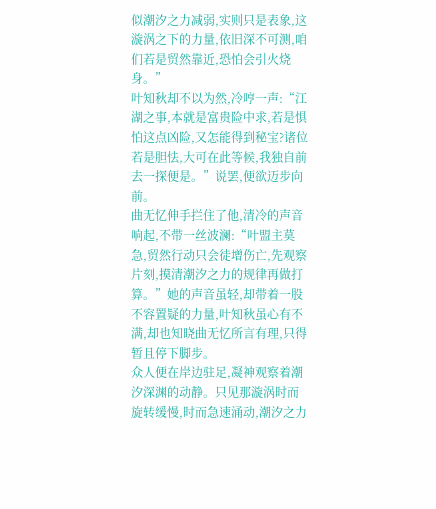似潮汐之力减弱,实则只是表象,这漩涡之下的力量,依旧深不可测,咱们若是贸然靠近,恐怕会引火烧身。”
叶知秋却不以为然,冷哼一声:“江湖之事,本就是富贵险中求,若是惧怕这点凶险,又怎能得到秘宝?诸位若是胆怯,大可在此等候,我独自前去一探便是。”说罢,便欲迈步向前。
曲无忆伸手拦住了他,清冷的声音响起,不带一丝波澜:“叶盟主莫急,贸然行动只会徒增伤亡,先观察片刻,摸清潮汐之力的规律再做打算。”她的声音虽轻,却带着一股不容置疑的力量,叶知秋虽心有不满,却也知晓曲无忆所言有理,只得暂且停下脚步。
众人便在岸边驻足,凝神观察着潮汐深渊的动静。只见那漩涡时而旋转缓慢,时而急速涌动,潮汐之力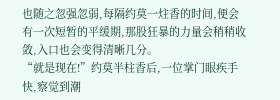也随之忽强忽弱,每隔约莫一炷香的时间,便会有一次短暂的平缓期,那股狂暴的力量会稍稍收敛,入口也会变得清晰几分。
“就是现在!”约莫半柱香后,一位掌门眼疾手快,察觉到潮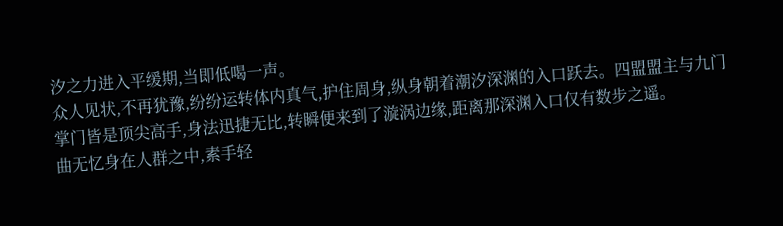汐之力进入平缓期,当即低喝一声。
众人见状,不再犹豫,纷纷运转体内真气,护住周身,纵身朝着潮汐深渊的入口跃去。四盟盟主与九门掌门皆是顶尖高手,身法迅捷无比,转瞬便来到了漩涡边缘,距离那深渊入口仅有数步之遥。
曲无忆身在人群之中,素手轻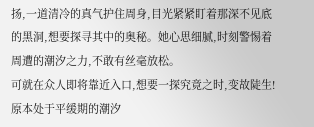扬,一道清冷的真气护住周身,目光紧紧盯着那深不见底的黑洞,想要探寻其中的奥秘。她心思细腻,时刻警惕着周遭的潮汐之力,不敢有丝毫放松。
可就在众人即将靠近入口,想要一探究竟之时,变故陡生!
原本处于平缓期的潮汐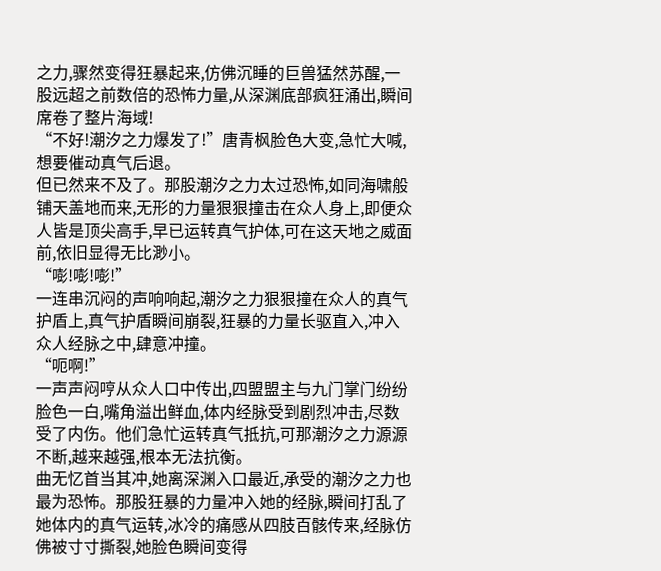之力,骤然变得狂暴起来,仿佛沉睡的巨兽猛然苏醒,一股远超之前数倍的恐怖力量,从深渊底部疯狂涌出,瞬间席卷了整片海域!
“不好!潮汐之力爆发了!”唐青枫脸色大变,急忙大喊,想要催动真气后退。
但已然来不及了。那股潮汐之力太过恐怖,如同海啸般铺天盖地而来,无形的力量狠狠撞击在众人身上,即便众人皆是顶尖高手,早已运转真气护体,可在这天地之威面前,依旧显得无比渺小。
“嘭!嘭!嘭!”
一连串沉闷的声响响起,潮汐之力狠狠撞在众人的真气护盾上,真气护盾瞬间崩裂,狂暴的力量长驱直入,冲入众人经脉之中,肆意冲撞。
“呃啊!”
一声声闷哼从众人口中传出,四盟盟主与九门掌门纷纷脸色一白,嘴角溢出鲜血,体内经脉受到剧烈冲击,尽数受了内伤。他们急忙运转真气抵抗,可那潮汐之力源源不断,越来越强,根本无法抗衡。
曲无忆首当其冲,她离深渊入口最近,承受的潮汐之力也最为恐怖。那股狂暴的力量冲入她的经脉,瞬间打乱了她体内的真气运转,冰冷的痛感从四肢百骸传来,经脉仿佛被寸寸撕裂,她脸色瞬间变得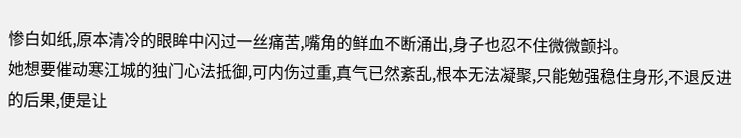惨白如纸,原本清冷的眼眸中闪过一丝痛苦,嘴角的鲜血不断涌出,身子也忍不住微微颤抖。
她想要催动寒江城的独门心法抵御,可内伤过重,真气已然紊乱,根本无法凝聚,只能勉强稳住身形,不退反进的后果,便是让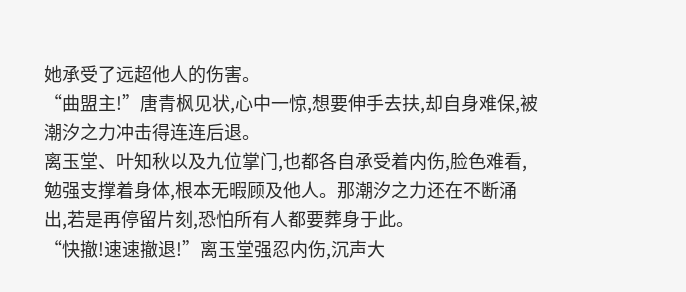她承受了远超他人的伤害。
“曲盟主!”唐青枫见状,心中一惊,想要伸手去扶,却自身难保,被潮汐之力冲击得连连后退。
离玉堂、叶知秋以及九位掌门,也都各自承受着内伤,脸色难看,勉强支撑着身体,根本无暇顾及他人。那潮汐之力还在不断涌出,若是再停留片刻,恐怕所有人都要葬身于此。
“快撤!速速撤退!”离玉堂强忍内伤,沉声大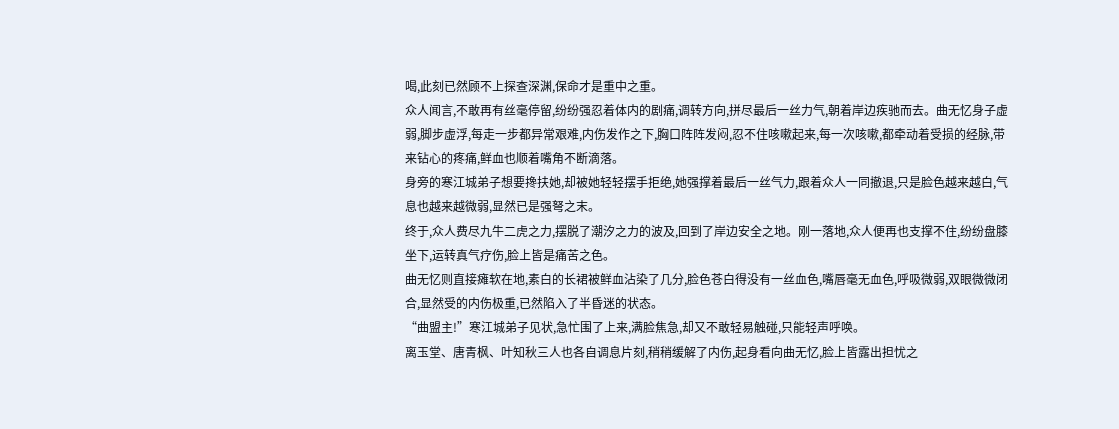喝,此刻已然顾不上探查深渊,保命才是重中之重。
众人闻言,不敢再有丝毫停留,纷纷强忍着体内的剧痛,调转方向,拼尽最后一丝力气,朝着岸边疾驰而去。曲无忆身子虚弱,脚步虚浮,每走一步都异常艰难,内伤发作之下,胸口阵阵发闷,忍不住咳嗽起来,每一次咳嗽,都牵动着受损的经脉,带来钻心的疼痛,鲜血也顺着嘴角不断滴落。
身旁的寒江城弟子想要搀扶她,却被她轻轻摆手拒绝,她强撑着最后一丝气力,跟着众人一同撤退,只是脸色越来越白,气息也越来越微弱,显然已是强弩之末。
终于,众人费尽九牛二虎之力,摆脱了潮汐之力的波及,回到了岸边安全之地。刚一落地,众人便再也支撑不住,纷纷盘膝坐下,运转真气疗伤,脸上皆是痛苦之色。
曲无忆则直接瘫软在地,素白的长裙被鲜血沾染了几分,脸色苍白得没有一丝血色,嘴唇毫无血色,呼吸微弱,双眼微微闭合,显然受的内伤极重,已然陷入了半昏迷的状态。
“曲盟主!”寒江城弟子见状,急忙围了上来,满脸焦急,却又不敢轻易触碰,只能轻声呼唤。
离玉堂、唐青枫、叶知秋三人也各自调息片刻,稍稍缓解了内伤,起身看向曲无忆,脸上皆露出担忧之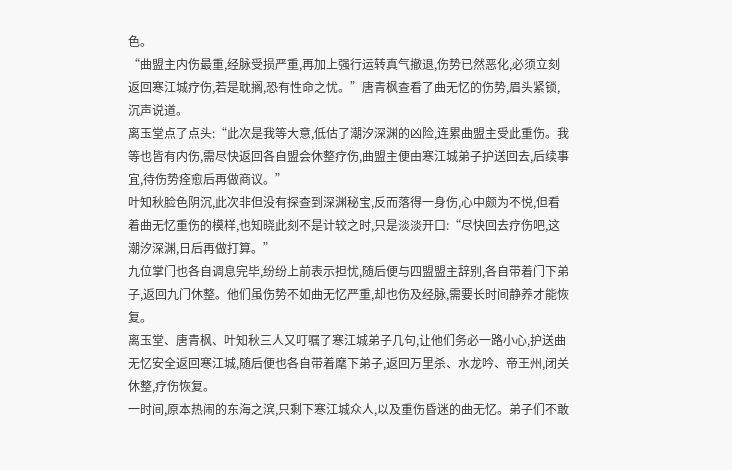色。
“曲盟主内伤最重,经脉受损严重,再加上强行运转真气撤退,伤势已然恶化,必须立刻返回寒江城疗伤,若是耽搁,恐有性命之忧。”唐青枫查看了曲无忆的伤势,眉头紧锁,沉声说道。
离玉堂点了点头:“此次是我等大意,低估了潮汐深渊的凶险,连累曲盟主受此重伤。我等也皆有内伤,需尽快返回各自盟会休整疗伤,曲盟主便由寒江城弟子护送回去,后续事宜,待伤势痊愈后再做商议。”
叶知秋脸色阴沉,此次非但没有探查到深渊秘宝,反而落得一身伤,心中颇为不悦,但看着曲无忆重伤的模样,也知晓此刻不是计较之时,只是淡淡开口:“尽快回去疗伤吧,这潮汐深渊,日后再做打算。”
九位掌门也各自调息完毕,纷纷上前表示担忧,随后便与四盟盟主辞别,各自带着门下弟子,返回九门休整。他们虽伤势不如曲无忆严重,却也伤及经脉,需要长时间静养才能恢复。
离玉堂、唐青枫、叶知秋三人又叮嘱了寒江城弟子几句,让他们务必一路小心,护送曲无忆安全返回寒江城,随后便也各自带着麾下弟子,返回万里杀、水龙吟、帝王州,闭关休整,疗伤恢复。
一时间,原本热闹的东海之滨,只剩下寒江城众人,以及重伤昏迷的曲无忆。弟子们不敢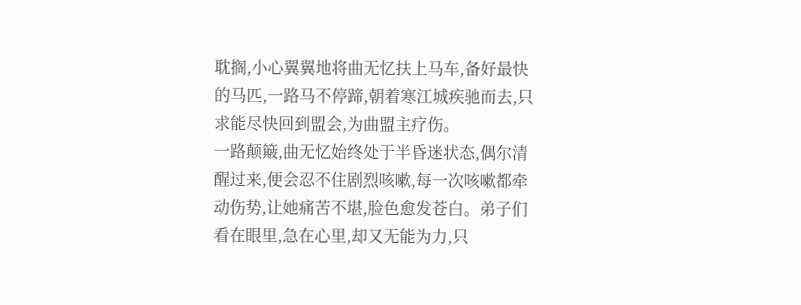耽搁,小心翼翼地将曲无忆扶上马车,备好最快的马匹,一路马不停蹄,朝着寒江城疾驰而去,只求能尽快回到盟会,为曲盟主疗伤。
一路颠簸,曲无忆始终处于半昏迷状态,偶尔清醒过来,便会忍不住剧烈咳嗽,每一次咳嗽都牵动伤势,让她痛苦不堪,脸色愈发苍白。弟子们看在眼里,急在心里,却又无能为力,只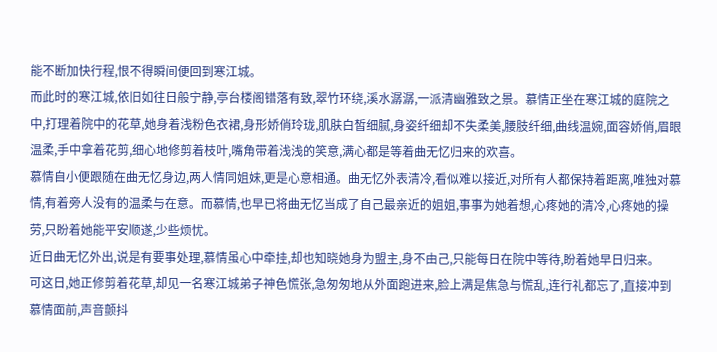能不断加快行程,恨不得瞬间便回到寒江城。
而此时的寒江城,依旧如往日般宁静,亭台楼阁错落有致,翠竹环绕,溪水潺潺,一派清幽雅致之景。慕情正坐在寒江城的庭院之中,打理着院中的花草,她身着浅粉色衣裙,身形娇俏玲珑,肌肤白皙细腻,身姿纤细却不失柔美,腰肢纤细,曲线温婉,面容娇俏,眉眼温柔,手中拿着花剪,细心地修剪着枝叶,嘴角带着浅浅的笑意,满心都是等着曲无忆归来的欢喜。
慕情自小便跟随在曲无忆身边,两人情同姐妹,更是心意相通。曲无忆外表清冷,看似难以接近,对所有人都保持着距离,唯独对慕情,有着旁人没有的温柔与在意。而慕情,也早已将曲无忆当成了自己最亲近的姐姐,事事为她着想,心疼她的清冷,心疼她的操劳,只盼着她能平安顺遂,少些烦忧。
近日曲无忆外出,说是有要事处理,慕情虽心中牵挂,却也知晓她身为盟主,身不由己,只能每日在院中等待,盼着她早日归来。
可这日,她正修剪着花草,却见一名寒江城弟子神色慌张,急匆匆地从外面跑进来,脸上满是焦急与慌乱,连行礼都忘了,直接冲到慕情面前,声音颤抖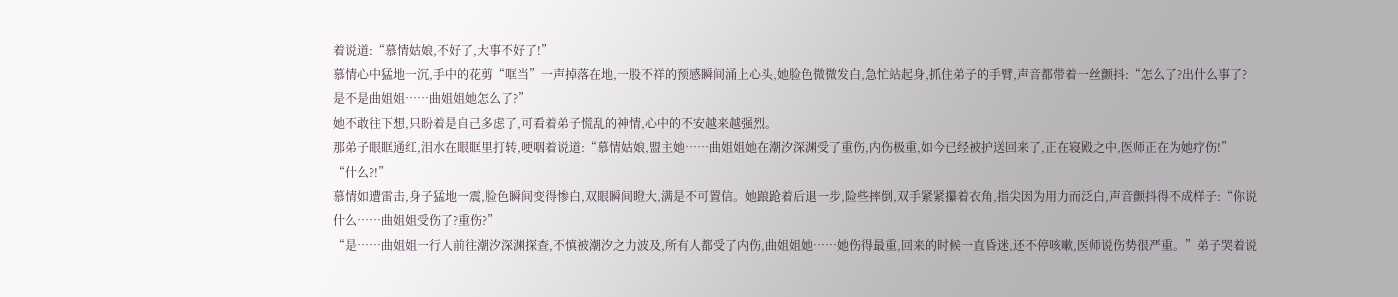着说道:“慕情姑娘,不好了,大事不好了!”
慕情心中猛地一沉,手中的花剪“哐当”一声掉落在地,一股不祥的预感瞬间涌上心头,她脸色微微发白,急忙站起身,抓住弟子的手臂,声音都带着一丝颤抖:“怎么了?出什么事了?是不是曲姐姐……曲姐姐她怎么了?”
她不敢往下想,只盼着是自己多虑了,可看着弟子慌乱的神情,心中的不安越来越强烈。
那弟子眼眶通红,泪水在眼眶里打转,哽咽着说道:“慕情姑娘,盟主她……曲姐姐她在潮汐深渊受了重伤,内伤极重,如今已经被护送回来了,正在寝殿之中,医师正在为她疗伤!”
“什么?!”
慕情如遭雷击,身子猛地一震,脸色瞬间变得惨白,双眼瞬间瞪大,满是不可置信。她踉跄着后退一步,险些摔倒,双手紧紧攥着衣角,指尖因为用力而泛白,声音颤抖得不成样子:“你说什么……曲姐姐受伤了?重伤?”
“是……曲姐姐一行人前往潮汐深渊探查,不慎被潮汐之力波及,所有人都受了内伤,曲姐姐她……她伤得最重,回来的时候一直昏迷,还不停咳嗽,医师说伤势很严重。”弟子哭着说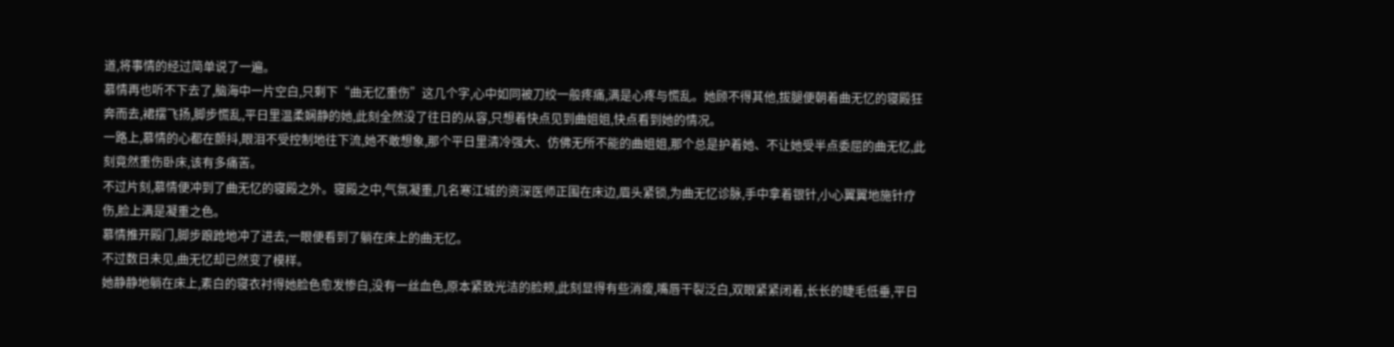道,将事情的经过简单说了一遍。
慕情再也听不下去了,脑海中一片空白,只剩下“曲无忆重伤”这几个字,心中如同被刀绞一般疼痛,满是心疼与慌乱。她顾不得其他,拔腿便朝着曲无忆的寝殿狂奔而去,裙摆飞扬,脚步慌乱,平日里温柔娴静的她,此刻全然没了往日的从容,只想着快点见到曲姐姐,快点看到她的情况。
一路上,慕情的心都在颤抖,眼泪不受控制地往下流,她不敢想象,那个平日里清冷强大、仿佛无所不能的曲姐姐,那个总是护着她、不让她受半点委屈的曲无忆,此刻竟然重伤卧床,该有多痛苦。
不过片刻,慕情便冲到了曲无忆的寝殿之外。寝殿之中,气氛凝重,几名寒江城的资深医师正围在床边,眉头紧锁,为曲无忆诊脉,手中拿着银针,小心翼翼地施针疗伤,脸上满是凝重之色。
慕情推开殿门,脚步踉跄地冲了进去,一眼便看到了躺在床上的曲无忆。
不过数日未见,曲无忆却已然变了模样。
她静静地躺在床上,素白的寝衣衬得她脸色愈发惨白,没有一丝血色,原本紧致光洁的脸颊,此刻显得有些消瘦,嘴唇干裂泛白,双眼紧紧闭着,长长的睫毛低垂,平日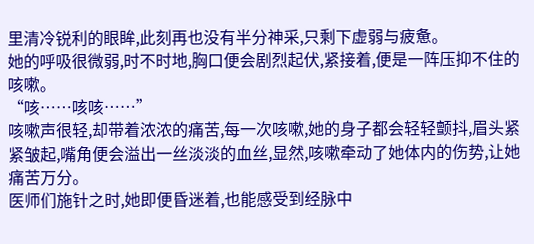里清冷锐利的眼眸,此刻再也没有半分神采,只剩下虚弱与疲惫。
她的呼吸很微弱,时不时地,胸口便会剧烈起伏,紧接着,便是一阵压抑不住的咳嗽。
“咳……咳咳……”
咳嗽声很轻,却带着浓浓的痛苦,每一次咳嗽,她的身子都会轻轻颤抖,眉头紧紧皱起,嘴角便会溢出一丝淡淡的血丝,显然,咳嗽牵动了她体内的伤势,让她痛苦万分。
医师们施针之时,她即便昏迷着,也能感受到经脉中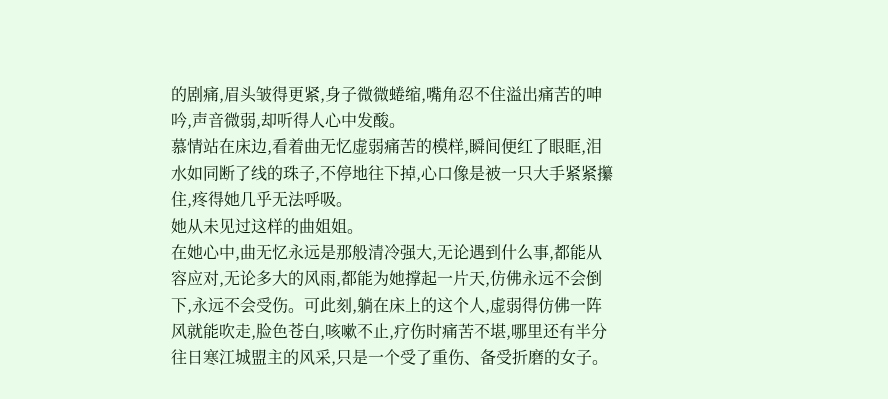的剧痛,眉头皱得更紧,身子微微蜷缩,嘴角忍不住溢出痛苦的呻吟,声音微弱,却听得人心中发酸。
慕情站在床边,看着曲无忆虚弱痛苦的模样,瞬间便红了眼眶,泪水如同断了线的珠子,不停地往下掉,心口像是被一只大手紧紧攥住,疼得她几乎无法呼吸。
她从未见过这样的曲姐姐。
在她心中,曲无忆永远是那般清冷强大,无论遇到什么事,都能从容应对,无论多大的风雨,都能为她撑起一片天,仿佛永远不会倒下,永远不会受伤。可此刻,躺在床上的这个人,虚弱得仿佛一阵风就能吹走,脸色苍白,咳嗽不止,疗伤时痛苦不堪,哪里还有半分往日寒江城盟主的风采,只是一个受了重伤、备受折磨的女子。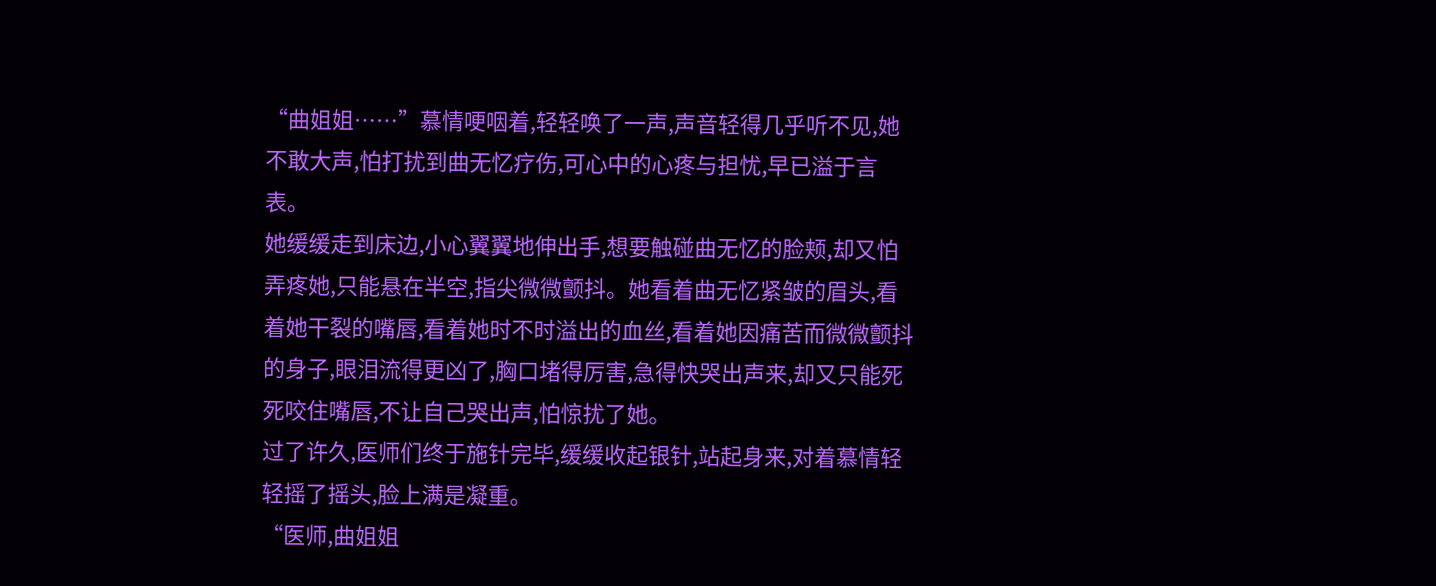“曲姐姐……”慕情哽咽着,轻轻唤了一声,声音轻得几乎听不见,她不敢大声,怕打扰到曲无忆疗伤,可心中的心疼与担忧,早已溢于言表。
她缓缓走到床边,小心翼翼地伸出手,想要触碰曲无忆的脸颊,却又怕弄疼她,只能悬在半空,指尖微微颤抖。她看着曲无忆紧皱的眉头,看着她干裂的嘴唇,看着她时不时溢出的血丝,看着她因痛苦而微微颤抖的身子,眼泪流得更凶了,胸口堵得厉害,急得快哭出声来,却又只能死死咬住嘴唇,不让自己哭出声,怕惊扰了她。
过了许久,医师们终于施针完毕,缓缓收起银针,站起身来,对着慕情轻轻摇了摇头,脸上满是凝重。
“医师,曲姐姐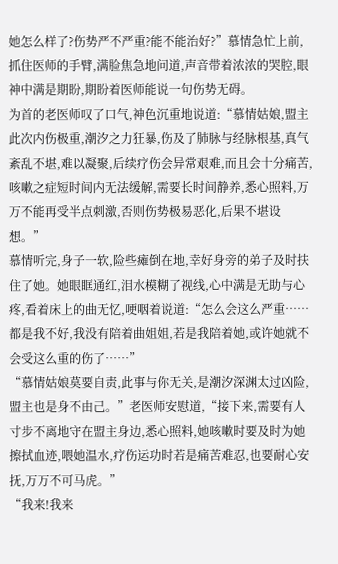她怎么样了?伤势严不严重?能不能治好?”慕情急忙上前,抓住医师的手臂,满脸焦急地问道,声音带着浓浓的哭腔,眼神中满是期盼,期盼着医师能说一句伤势无碍。
为首的老医师叹了口气,神色沉重地说道:“慕情姑娘,盟主此次内伤极重,潮汐之力狂暴,伤及了肺脉与经脉根基,真气紊乱不堪,难以凝聚,后续疗伤会异常艰难,而且会十分痛苦,咳嗽之症短时间内无法缓解,需要长时间静养,悉心照料,万万不能再受半点刺激,否则伤势极易恶化,后果不堪设想。”
慕情听完,身子一软,险些瘫倒在地,幸好身旁的弟子及时扶住了她。她眼眶通红,泪水模糊了视线,心中满是无助与心疼,看着床上的曲无忆,哽咽着说道:“怎么会这么严重……都是我不好,我没有陪着曲姐姐,若是我陪着她,或许她就不会受这么重的伤了……”
“慕情姑娘莫要自责,此事与你无关,是潮汐深渊太过凶险,盟主也是身不由己。”老医师安慰道,“接下来,需要有人寸步不离地守在盟主身边,悉心照料,她咳嗽时要及时为她擦拭血迹,喂她温水,疗伤运功时若是痛苦难忍,也要耐心安抚,万万不可马虎。”
“我来!我来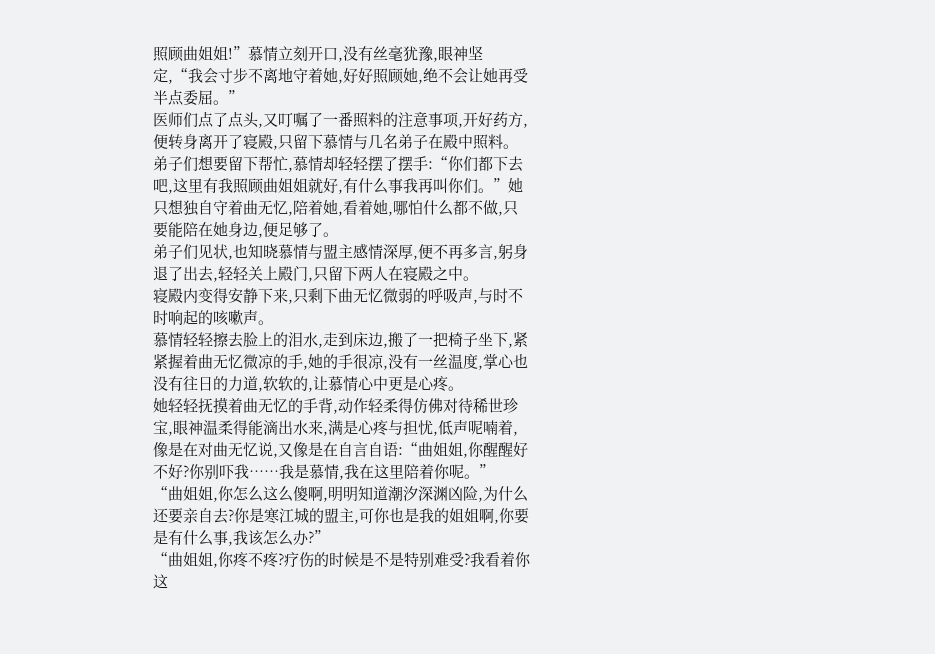照顾曲姐姐!”慕情立刻开口,没有丝毫犹豫,眼神坚定,“我会寸步不离地守着她,好好照顾她,绝不会让她再受半点委屈。”
医师们点了点头,又叮嘱了一番照料的注意事项,开好药方,便转身离开了寝殿,只留下慕情与几名弟子在殿中照料。
弟子们想要留下帮忙,慕情却轻轻摆了摆手:“你们都下去吧,这里有我照顾曲姐姐就好,有什么事我再叫你们。”她只想独自守着曲无忆,陪着她,看着她,哪怕什么都不做,只要能陪在她身边,便足够了。
弟子们见状,也知晓慕情与盟主感情深厚,便不再多言,躬身退了出去,轻轻关上殿门,只留下两人在寝殿之中。
寝殿内变得安静下来,只剩下曲无忆微弱的呼吸声,与时不时响起的咳嗽声。
慕情轻轻擦去脸上的泪水,走到床边,搬了一把椅子坐下,紧紧握着曲无忆微凉的手,她的手很凉,没有一丝温度,掌心也没有往日的力道,软软的,让慕情心中更是心疼。
她轻轻抚摸着曲无忆的手背,动作轻柔得仿佛对待稀世珍宝,眼神温柔得能滴出水来,满是心疼与担忧,低声呢喃着,像是在对曲无忆说,又像是在自言自语:“曲姐姐,你醒醒好不好?你别吓我……我是慕情,我在这里陪着你呢。”
“曲姐姐,你怎么这么傻啊,明明知道潮汐深渊凶险,为什么还要亲自去?你是寒江城的盟主,可你也是我的姐姐啊,你要是有什么事,我该怎么办?”
“曲姐姐,你疼不疼?疗伤的时候是不是特别难受?我看着你这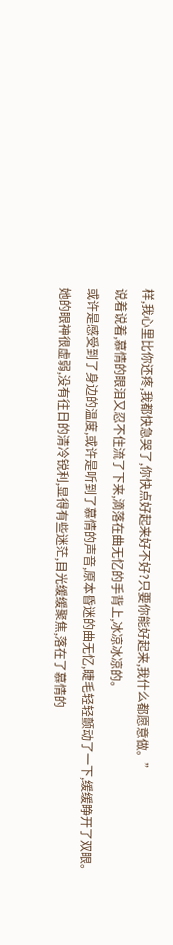样,我心里比你还疼,我都快急哭了,你快点好起来好不好?只要你能好起来,我什么都愿意做。”
说着说着,慕情的眼泪又忍不住流了下来,滴落在曲无忆的手背上,冰凉冰凉的。
或许是感受到了身边的温度,或许是听到了慕情的声音,原本昏迷的曲无忆,睫毛轻轻颤动了一下,缓缓睁开了双眼。
她的眼神很虚弱,没有往日的清冷锐利,显得有些迷茫,目光缓缓聚焦,落在了慕情的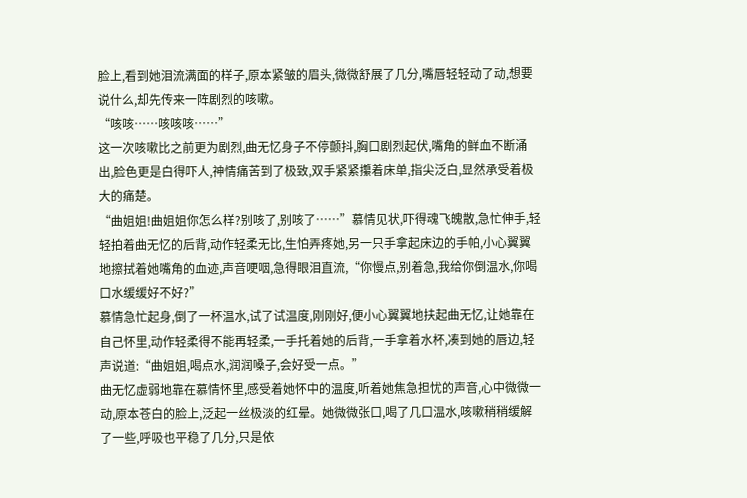脸上,看到她泪流满面的样子,原本紧皱的眉头,微微舒展了几分,嘴唇轻轻动了动,想要说什么,却先传来一阵剧烈的咳嗽。
“咳咳……咳咳咳……”
这一次咳嗽比之前更为剧烈,曲无忆身子不停颤抖,胸口剧烈起伏,嘴角的鲜血不断涌出,脸色更是白得吓人,神情痛苦到了极致,双手紧紧攥着床单,指尖泛白,显然承受着极大的痛楚。
“曲姐姐!曲姐姐你怎么样?别咳了,别咳了……”慕情见状,吓得魂飞魄散,急忙伸手,轻轻拍着曲无忆的后背,动作轻柔无比,生怕弄疼她,另一只手拿起床边的手帕,小心翼翼地擦拭着她嘴角的血迹,声音哽咽,急得眼泪直流,“你慢点,别着急,我给你倒温水,你喝口水缓缓好不好?”
慕情急忙起身,倒了一杯温水,试了试温度,刚刚好,便小心翼翼地扶起曲无忆,让她靠在自己怀里,动作轻柔得不能再轻柔,一手托着她的后背,一手拿着水杯,凑到她的唇边,轻声说道:“曲姐姐,喝点水,润润嗓子,会好受一点。”
曲无忆虚弱地靠在慕情怀里,感受着她怀中的温度,听着她焦急担忧的声音,心中微微一动,原本苍白的脸上,泛起一丝极淡的红晕。她微微张口,喝了几口温水,咳嗽稍稍缓解了一些,呼吸也平稳了几分,只是依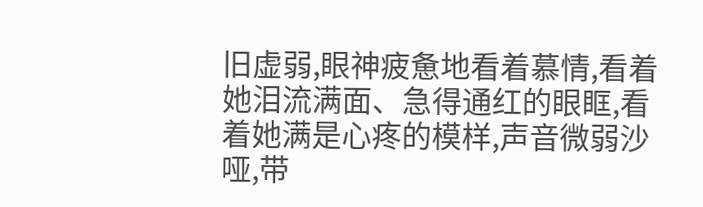旧虚弱,眼神疲惫地看着慕情,看着她泪流满面、急得通红的眼眶,看着她满是心疼的模样,声音微弱沙哑,带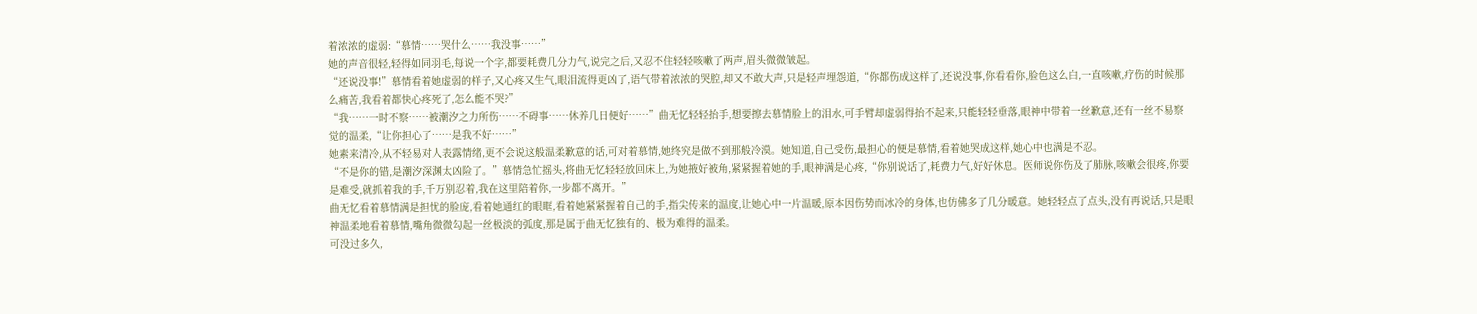着浓浓的虚弱:“慕情……哭什么……我没事……”
她的声音很轻,轻得如同羽毛,每说一个字,都要耗费几分力气,说完之后,又忍不住轻轻咳嗽了两声,眉头微微皱起。
“还说没事!”慕情看着她虚弱的样子,又心疼又生气,眼泪流得更凶了,语气带着浓浓的哭腔,却又不敢大声,只是轻声埋怨道,“你都伤成这样了,还说没事,你看看你,脸色这么白,一直咳嗽,疗伤的时候那么痛苦,我看着都快心疼死了,怎么能不哭?”
“我……一时不察……被潮汐之力所伤……不碍事……休养几日便好……”曲无忆轻轻抬手,想要擦去慕情脸上的泪水,可手臂却虚弱得抬不起来,只能轻轻垂落,眼神中带着一丝歉意,还有一丝不易察觉的温柔,“让你担心了……是我不好……”
她素来清冷,从不轻易对人表露情绪,更不会说这般温柔歉意的话,可对着慕情,她终究是做不到那般冷漠。她知道,自己受伤,最担心的便是慕情,看着她哭成这样,她心中也满是不忍。
“不是你的错,是潮汐深渊太凶险了。”慕情急忙摇头,将曲无忆轻轻放回床上,为她掖好被角,紧紧握着她的手,眼神满是心疼,“你别说话了,耗费力气,好好休息。医师说你伤及了肺脉,咳嗽会很疼,你要是难受,就抓着我的手,千万别忍着,我在这里陪着你,一步都不离开。”
曲无忆看着慕情满是担忧的脸庞,看着她通红的眼眶,看着她紧紧握着自己的手,指尖传来的温度,让她心中一片温暖,原本因伤势而冰冷的身体,也仿佛多了几分暖意。她轻轻点了点头,没有再说话,只是眼神温柔地看着慕情,嘴角微微勾起一丝极淡的弧度,那是属于曲无忆独有的、极为难得的温柔。
可没过多久,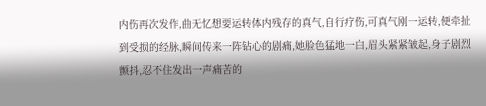内伤再次发作,曲无忆想要运转体内残存的真气,自行疗伤,可真气刚一运转,便牵扯到受损的经脉,瞬间传来一阵钻心的剧痛,她脸色猛地一白,眉头紧紧皱起,身子剧烈颤抖,忍不住发出一声痛苦的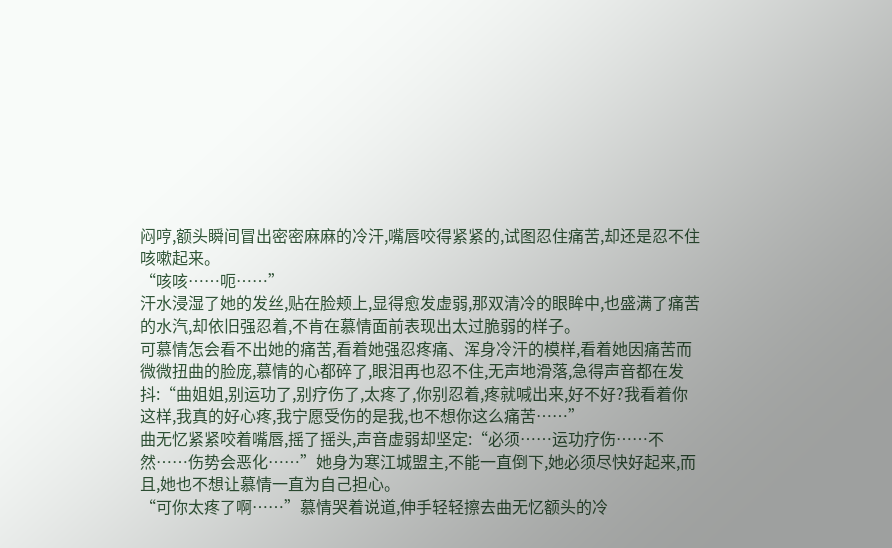闷哼,额头瞬间冒出密密麻麻的冷汗,嘴唇咬得紧紧的,试图忍住痛苦,却还是忍不住咳嗽起来。
“咳咳……呃……”
汗水浸湿了她的发丝,贴在脸颊上,显得愈发虚弱,那双清冷的眼眸中,也盛满了痛苦的水汽,却依旧强忍着,不肯在慕情面前表现出太过脆弱的样子。
可慕情怎会看不出她的痛苦,看着她强忍疼痛、浑身冷汗的模样,看着她因痛苦而微微扭曲的脸庞,慕情的心都碎了,眼泪再也忍不住,无声地滑落,急得声音都在发抖:“曲姐姐,别运功了,别疗伤了,太疼了,你别忍着,疼就喊出来,好不好?我看着你这样,我真的好心疼,我宁愿受伤的是我,也不想你这么痛苦……”
曲无忆紧紧咬着嘴唇,摇了摇头,声音虚弱却坚定:“必须……运功疗伤……不然……伤势会恶化……”她身为寒江城盟主,不能一直倒下,她必须尽快好起来,而且,她也不想让慕情一直为自己担心。
“可你太疼了啊……”慕情哭着说道,伸手轻轻擦去曲无忆额头的冷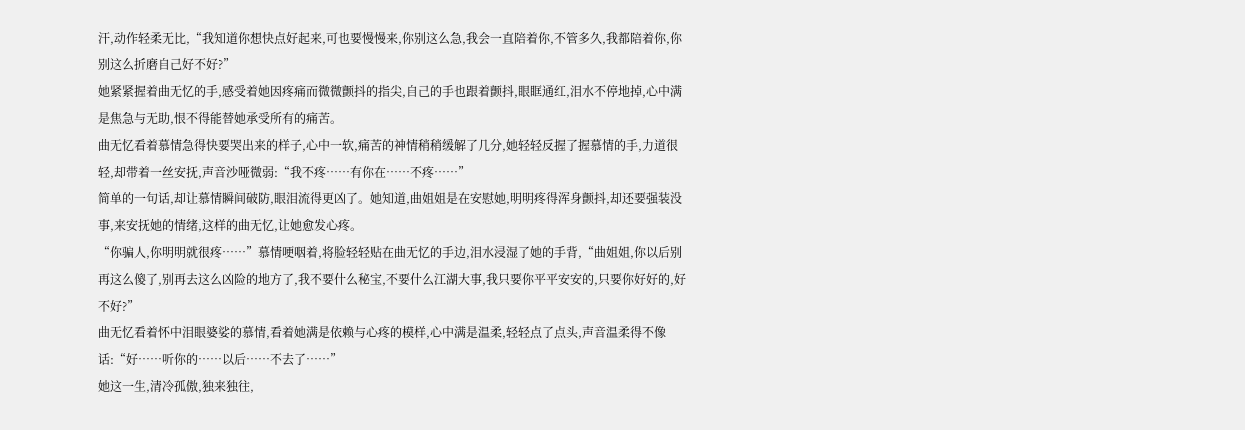汗,动作轻柔无比,“我知道你想快点好起来,可也要慢慢来,你别这么急,我会一直陪着你,不管多久,我都陪着你,你别这么折磨自己好不好?”
她紧紧握着曲无忆的手,感受着她因疼痛而微微颤抖的指尖,自己的手也跟着颤抖,眼眶通红,泪水不停地掉,心中满是焦急与无助,恨不得能替她承受所有的痛苦。
曲无忆看着慕情急得快要哭出来的样子,心中一软,痛苦的神情稍稍缓解了几分,她轻轻反握了握慕情的手,力道很轻,却带着一丝安抚,声音沙哑微弱:“我不疼……有你在……不疼……”
简单的一句话,却让慕情瞬间破防,眼泪流得更凶了。她知道,曲姐姐是在安慰她,明明疼得浑身颤抖,却还要强装没事,来安抚她的情绪,这样的曲无忆,让她愈发心疼。
“你骗人,你明明就很疼……”慕情哽咽着,将脸轻轻贴在曲无忆的手边,泪水浸湿了她的手背,“曲姐姐,你以后别再这么傻了,别再去这么凶险的地方了,我不要什么秘宝,不要什么江湖大事,我只要你平平安安的,只要你好好的,好不好?”
曲无忆看着怀中泪眼婆娑的慕情,看着她满是依赖与心疼的模样,心中满是温柔,轻轻点了点头,声音温柔得不像话:“好……听你的……以后……不去了……”
她这一生,清冷孤傲,独来独往,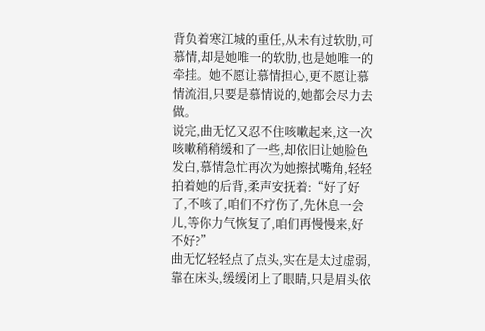背负着寒江城的重任,从未有过软肋,可慕情,却是她唯一的软肋,也是她唯一的牵挂。她不愿让慕情担心,更不愿让慕情流泪,只要是慕情说的,她都会尽力去做。
说完,曲无忆又忍不住咳嗽起来,这一次咳嗽稍稍缓和了一些,却依旧让她脸色发白,慕情急忙再次为她擦拭嘴角,轻轻拍着她的后背,柔声安抚着:“好了好了,不咳了,咱们不疗伤了,先休息一会儿,等你力气恢复了,咱们再慢慢来,好不好?”
曲无忆轻轻点了点头,实在是太过虚弱,靠在床头,缓缓闭上了眼睛,只是眉头依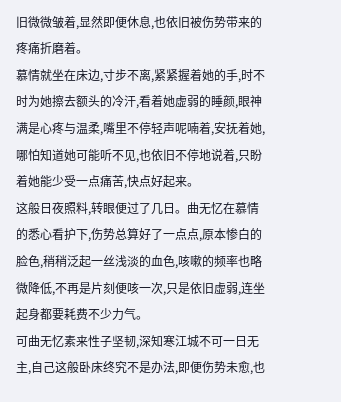旧微微皱着,显然即便休息,也依旧被伤势带来的疼痛折磨着。
慕情就坐在床边,寸步不离,紧紧握着她的手,时不时为她擦去额头的冷汗,看着她虚弱的睡颜,眼神满是心疼与温柔,嘴里不停轻声呢喃着,安抚着她,哪怕知道她可能听不见,也依旧不停地说着,只盼着她能少受一点痛苦,快点好起来。
这般日夜照料,转眼便过了几日。曲无忆在慕情的悉心看护下,伤势总算好了一点点,原本惨白的脸色,稍稍泛起一丝浅淡的血色,咳嗽的频率也略微降低,不再是片刻便咳一次,只是依旧虚弱,连坐起身都要耗费不少力气。
可曲无忆素来性子坚韧,深知寒江城不可一日无主,自己这般卧床终究不是办法,即便伤势未愈,也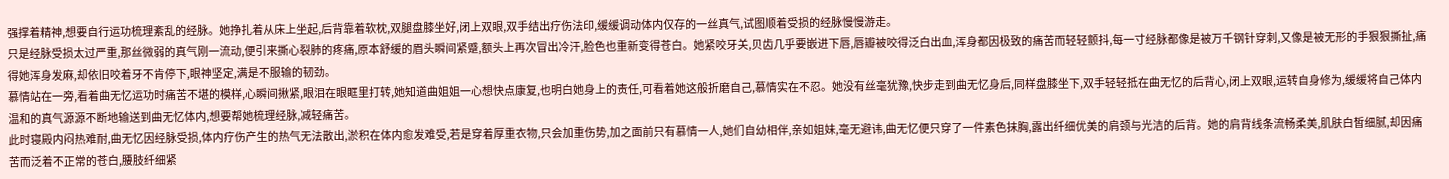强撑着精神,想要自行运功梳理紊乱的经脉。她挣扎着从床上坐起,后背靠着软枕,双腿盘膝坐好,闭上双眼,双手结出疗伤法印,缓缓调动体内仅存的一丝真气,试图顺着受损的经脉慢慢游走。
只是经脉受损太过严重,那丝微弱的真气刚一流动,便引来撕心裂肺的疼痛,原本舒缓的眉头瞬间紧蹙,额头上再次冒出冷汗,脸色也重新变得苍白。她紧咬牙关,贝齿几乎要嵌进下唇,唇瓣被咬得泛白出血,浑身都因极致的痛苦而轻轻颤抖,每一寸经脉都像是被万千钢针穿刺,又像是被无形的手狠狠撕扯,痛得她浑身发麻,却依旧咬着牙不肯停下,眼神坚定,满是不服输的韧劲。
慕情站在一旁,看着曲无忆运功时痛苦不堪的模样,心瞬间揪紧,眼泪在眼眶里打转,她知道曲姐姐一心想快点康复,也明白她身上的责任,可看着她这般折磨自己,慕情实在不忍。她没有丝毫犹豫,快步走到曲无忆身后,同样盘膝坐下,双手轻轻抵在曲无忆的后背心,闭上双眼,运转自身修为,缓缓将自己体内温和的真气源源不断地输送到曲无忆体内,想要帮她梳理经脉,减轻痛苦。
此时寝殿内闷热难耐,曲无忆因经脉受损,体内疗伤产生的热气无法散出,淤积在体内愈发难受,若是穿着厚重衣物,只会加重伤势,加之面前只有慕情一人,她们自幼相伴,亲如姐妹,毫无避讳,曲无忆便只穿了一件素色抹胸,露出纤细优美的肩颈与光洁的后背。她的肩背线条流畅柔美,肌肤白皙细腻,却因痛苦而泛着不正常的苍白,腰肢纤细紧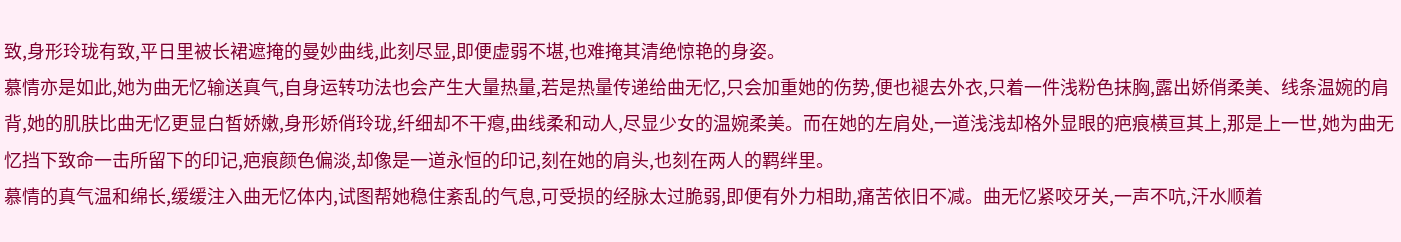致,身形玲珑有致,平日里被长裙遮掩的曼妙曲线,此刻尽显,即便虚弱不堪,也难掩其清绝惊艳的身姿。
慕情亦是如此,她为曲无忆输送真气,自身运转功法也会产生大量热量,若是热量传递给曲无忆,只会加重她的伤势,便也褪去外衣,只着一件浅粉色抹胸,露出娇俏柔美、线条温婉的肩背,她的肌肤比曲无忆更显白皙娇嫩,身形娇俏玲珑,纤细却不干瘪,曲线柔和动人,尽显少女的温婉柔美。而在她的左肩处,一道浅浅却格外显眼的疤痕横亘其上,那是上一世,她为曲无忆挡下致命一击所留下的印记,疤痕颜色偏淡,却像是一道永恒的印记,刻在她的肩头,也刻在两人的羁绊里。
慕情的真气温和绵长,缓缓注入曲无忆体内,试图帮她稳住紊乱的气息,可受损的经脉太过脆弱,即便有外力相助,痛苦依旧不减。曲无忆紧咬牙关,一声不吭,汗水顺着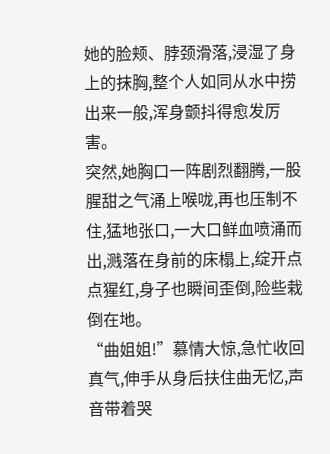她的脸颊、脖颈滑落,浸湿了身上的抹胸,整个人如同从水中捞出来一般,浑身颤抖得愈发厉害。
突然,她胸口一阵剧烈翻腾,一股腥甜之气涌上喉咙,再也压制不住,猛地张口,一大口鲜血喷涌而出,溅落在身前的床榻上,绽开点点猩红,身子也瞬间歪倒,险些栽倒在地。
“曲姐姐!”慕情大惊,急忙收回真气,伸手从身后扶住曲无忆,声音带着哭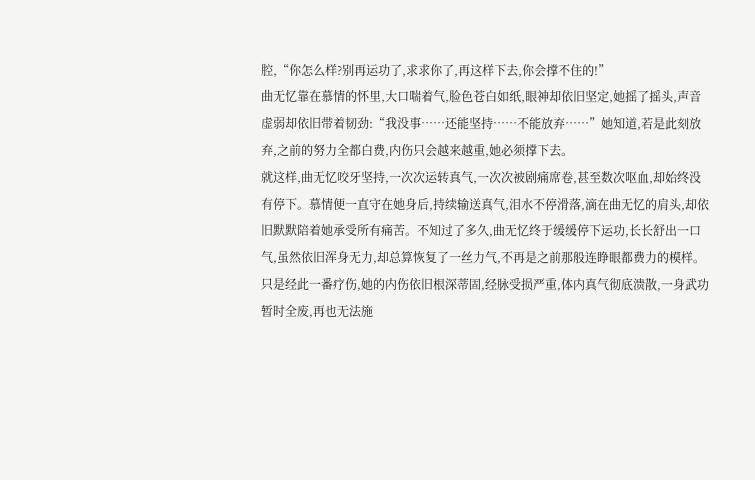腔,“你怎么样?别再运功了,求求你了,再这样下去,你会撑不住的!”
曲无忆靠在慕情的怀里,大口喘着气,脸色苍白如纸,眼神却依旧坚定,她摇了摇头,声音虚弱却依旧带着韧劲:“我没事……还能坚持……不能放弃……”她知道,若是此刻放弃,之前的努力全都白费,内伤只会越来越重,她必须撑下去。
就这样,曲无忆咬牙坚持,一次次运转真气,一次次被剧痛席卷,甚至数次呕血,却始终没有停下。慕情便一直守在她身后,持续输送真气,泪水不停滑落,滴在曲无忆的肩头,却依旧默默陪着她承受所有痛苦。不知过了多久,曲无忆终于缓缓停下运功,长长舒出一口气,虽然依旧浑身无力,却总算恢复了一丝力气,不再是之前那般连睁眼都费力的模样。
只是经此一番疗伤,她的内伤依旧根深蒂固,经脉受损严重,体内真气彻底溃散,一身武功暂时全废,再也无法施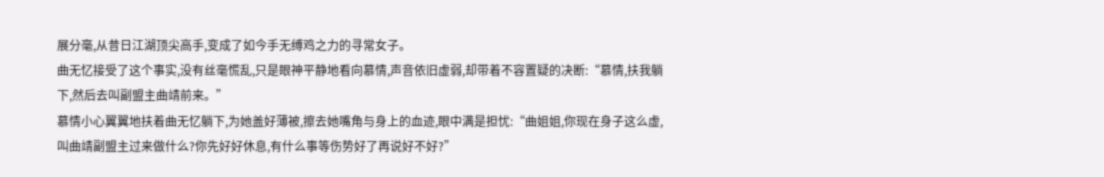展分毫,从昔日江湖顶尖高手,变成了如今手无缚鸡之力的寻常女子。
曲无忆接受了这个事实,没有丝毫慌乱,只是眼神平静地看向慕情,声音依旧虚弱,却带着不容置疑的决断:“慕情,扶我躺下,然后去叫副盟主曲靖前来。”
慕情小心翼翼地扶着曲无忆躺下,为她盖好薄被,擦去她嘴角与身上的血迹,眼中满是担忧:“曲姐姐,你现在身子这么虚,叫曲靖副盟主过来做什么?你先好好休息,有什么事等伤势好了再说好不好?”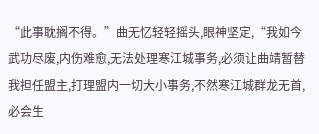“此事耽搁不得。”曲无忆轻轻摇头,眼神坚定,“我如今武功尽废,内伤难愈,无法处理寒江城事务,必须让曲靖暂替我担任盟主,打理盟内一切大小事务,不然寒江城群龙无首,必会生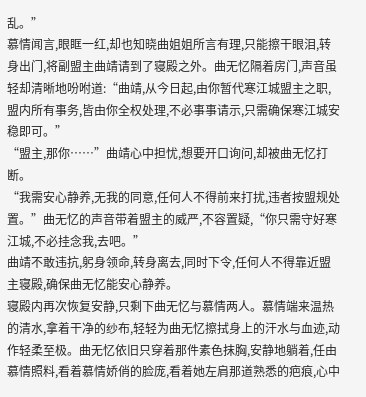乱。”
慕情闻言,眼眶一红,却也知晓曲姐姐所言有理,只能擦干眼泪,转身出门,将副盟主曲靖请到了寝殿之外。曲无忆隔着房门,声音虽轻却清晰地吩咐道:“曲靖,从今日起,由你暂代寒江城盟主之职,盟内所有事务,皆由你全权处理,不必事事请示,只需确保寒江城安稳即可。”
“盟主,那你……”曲靖心中担忧,想要开口询问,却被曲无忆打断。
“我需安心静养,无我的同意,任何人不得前来打扰,违者按盟规处置。”曲无忆的声音带着盟主的威严,不容置疑,“你只需守好寒江城,不必挂念我,去吧。”
曲靖不敢违抗,躬身领命,转身离去,同时下令,任何人不得靠近盟主寝殿,确保曲无忆能安心静养。
寝殿内再次恢复安静,只剩下曲无忆与慕情两人。慕情端来温热的清水,拿着干净的纱布,轻轻为曲无忆擦拭身上的汗水与血迹,动作轻柔至极。曲无忆依旧只穿着那件素色抹胸,安静地躺着,任由慕情照料,看着慕情娇俏的脸庞,看着她左肩那道熟悉的疤痕,心中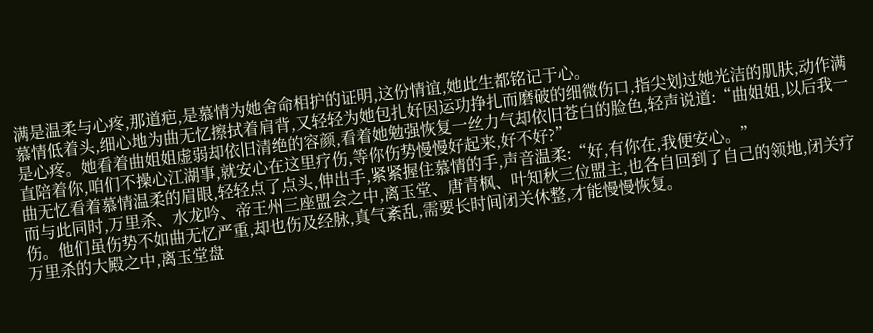满是温柔与心疼,那道疤,是慕情为她舍命相护的证明,这份情谊,她此生都铭记于心。
慕情低着头,细心地为曲无忆擦拭着肩背,又轻轻为她包扎好因运功挣扎而磨破的细微伤口,指尖划过她光洁的肌肤,动作满是心疼。她看着曲姐姐虚弱却依旧清绝的容颜,看着她勉强恢复一丝力气却依旧苍白的脸色,轻声说道:“曲姐姐,以后我一直陪着你,咱们不操心江湖事,就安心在这里疗伤,等你伤势慢慢好起来,好不好?”
曲无忆看着慕情温柔的眉眼,轻轻点了点头,伸出手,紧紧握住慕情的手,声音温柔:“好,有你在,我便安心。”
而与此同时,万里杀、水龙吟、帝王州三座盟会之中,离玉堂、唐青枫、叶知秋三位盟主,也各自回到了自己的领地,闭关疗伤。他们虽伤势不如曲无忆严重,却也伤及经脉,真气紊乱,需要长时间闭关休整,才能慢慢恢复。
万里杀的大殿之中,离玉堂盘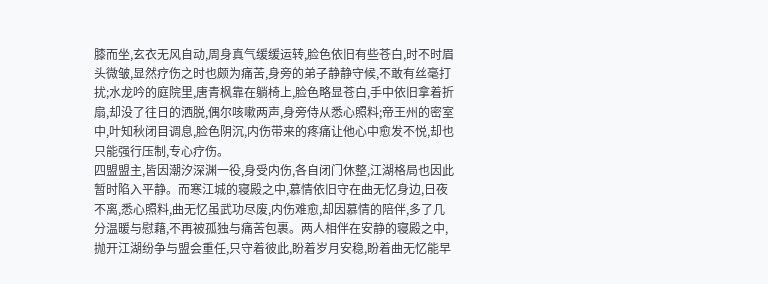膝而坐,玄衣无风自动,周身真气缓缓运转,脸色依旧有些苍白,时不时眉头微皱,显然疗伤之时也颇为痛苦,身旁的弟子静静守候,不敢有丝毫打扰;水龙吟的庭院里,唐青枫靠在躺椅上,脸色略显苍白,手中依旧拿着折扇,却没了往日的洒脱,偶尔咳嗽两声,身旁侍从悉心照料;帝王州的密室中,叶知秋闭目调息,脸色阴沉,内伤带来的疼痛让他心中愈发不悦,却也只能强行压制,专心疗伤。
四盟盟主,皆因潮汐深渊一役,身受内伤,各自闭门休整,江湖格局也因此暂时陷入平静。而寒江城的寝殿之中,慕情依旧守在曲无忆身边,日夜不离,悉心照料,曲无忆虽武功尽废,内伤难愈,却因慕情的陪伴,多了几分温暖与慰藉,不再被孤独与痛苦包裹。两人相伴在安静的寝殿之中,抛开江湖纷争与盟会重任,只守着彼此,盼着岁月安稳,盼着曲无忆能早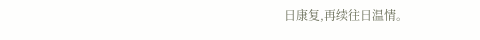日康复,再续往日温情。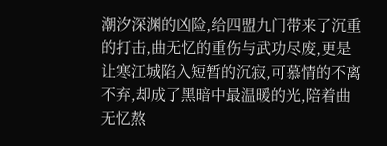潮汐深渊的凶险,给四盟九门带来了沉重的打击,曲无忆的重伤与武功尽废,更是让寒江城陷入短暂的沉寂,可慕情的不离不弃,却成了黑暗中最温暖的光,陪着曲无忆熬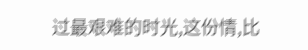过最艰难的时光,这份情,比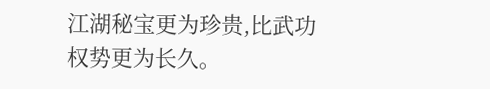江湖秘宝更为珍贵,比武功权势更为长久。